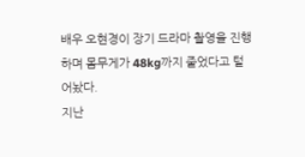배우 오현경이 장기 드라마 촬영을 진행하며 몸무게가 48kg까지 줄었다고 털어놨다.
지난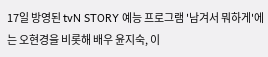17일 방영된 tvN STORY 예능 프로그램 '남겨서 뭐하게'에는 오현경을 비롯해 배우 윤지숙, 이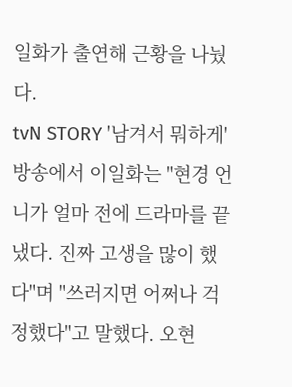일화가 출연해 근황을 나눴다.
tvN STORY '남겨서 뭐하게'
방송에서 이일화는 "현경 언니가 얼마 전에 드라마를 끝냈다. 진짜 고생을 많이 했다"며 "쓰러지면 어쩌나 걱정했다"고 말했다. 오현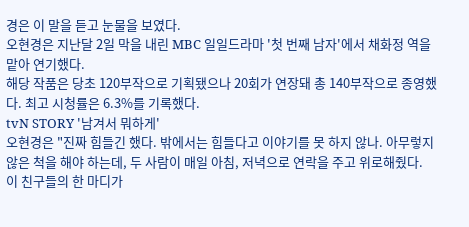경은 이 말을 듣고 눈물을 보였다.
오현경은 지난달 2일 막을 내린 MBC 일일드라마 '첫 번째 남자'에서 채화정 역을 맡아 연기했다.
해당 작품은 당초 120부작으로 기획됐으나 20회가 연장돼 총 140부작으로 종영했다. 최고 시청률은 6.3%를 기록했다.
tvN STORY '남겨서 뭐하게'
오현경은 "진짜 힘들긴 했다. 밖에서는 힘들다고 이야기를 못 하지 않나. 아무렇지 않은 척을 해야 하는데, 두 사람이 매일 아침, 저녁으로 연락을 주고 위로해줬다. 이 친구들의 한 마디가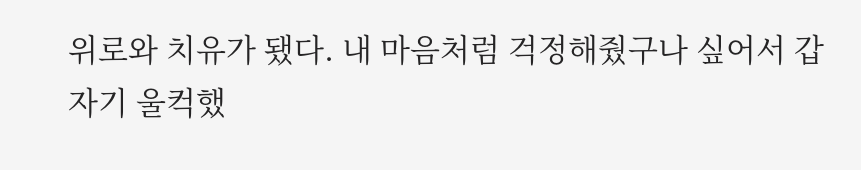위로와 치유가 됐다. 내 마음처럼 걱정해줬구나 싶어서 갑자기 울컥했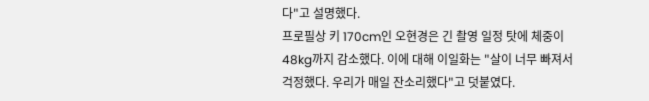다"고 설명했다.
프로필상 키 170cm인 오현경은 긴 촬영 일정 탓에 체중이 48kg까지 감소했다. 이에 대해 이일화는 "살이 너무 빠져서 걱정했다. 우리가 매일 잔소리했다"고 덧붙였다.